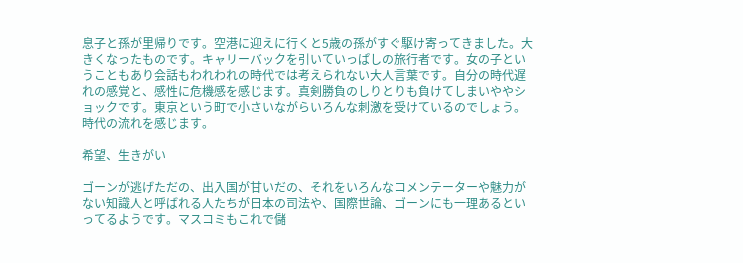息子と孫が里帰りです。空港に迎えに行くと5歳の孫がすぐ駆け寄ってきました。大きくなったものです。キャリーバックを引いていっぱしの旅行者です。女の子ということもあり会話もわれわれの時代では考えられない大人言葉です。自分の時代遅れの感覚と、感性に危機感を感じます。真剣勝負のしりとりも負けてしまいややショックです。東京という町で小さいながらいろんな刺激を受けているのでしょう。時代の流れを感じます。

希望、生きがい

ゴーンが逃げただの、出入国が甘いだの、それをいろんなコメンテーターや魅力がない知識人と呼ばれる人たちが日本の司法や、国際世論、ゴーンにも一理あるといってるようです。マスコミもこれで儲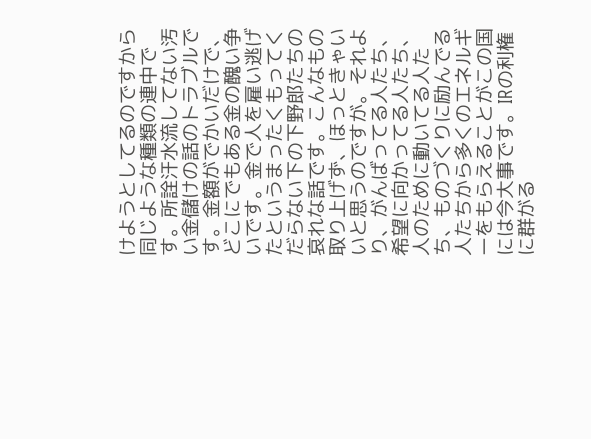けようとしてるのですから同じような種類の連中です。所詮汗水流してない汚い金儲けの話のトラブルです。金額がでかいだけで、どこにでもある金の醜い争いです。金で人を雇い逃げたというまったくもってくだらない下の下野郎たちの哀れな話です。こんなもの取り上げず、ほっときゃいいと思うのですが。それより、がんばってる人たち、希望に向かってる人たち、人のために動いてる人たち、ものづくりに励んでる人たちから多くのエネルギーをもらえることがこの国には今大事です。IRの利権に群がる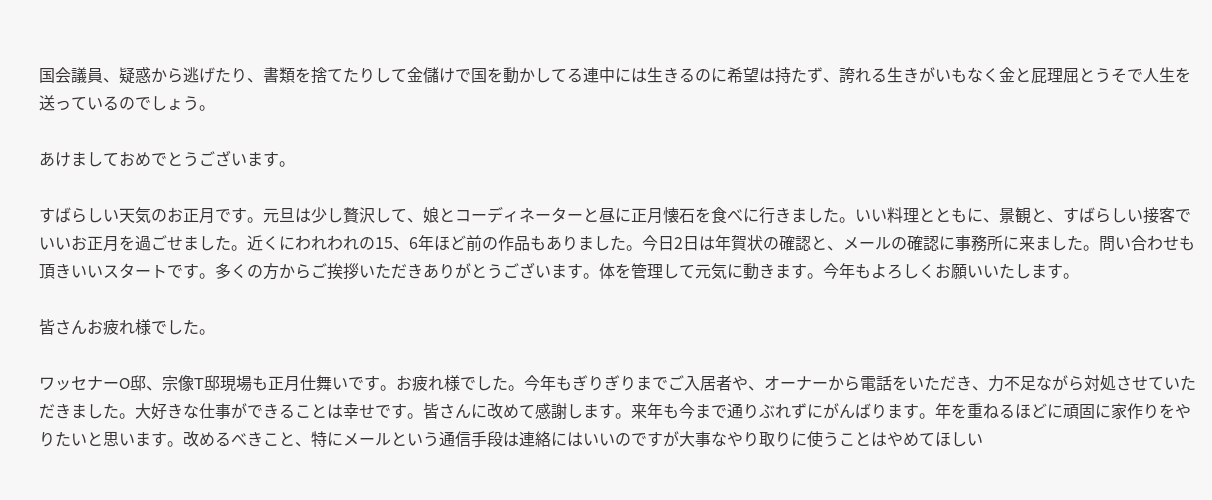国会議員、疑惑から逃げたり、書類を捨てたりして金儲けで国を動かしてる連中には生きるのに希望は持たず、誇れる生きがいもなく金と屁理屈とうそで人生を送っているのでしょう。

あけましておめでとうございます。

すばらしい天気のお正月です。元旦は少し贅沢して、娘とコーディネーターと昼に正月懐石を食べに行きました。いい料理とともに、景観と、すばらしい接客でいいお正月を過ごせました。近くにわれわれの15、6年ほど前の作品もありました。今日2日は年賀状の確認と、メールの確認に事務所に来ました。問い合わせも頂きいいスタートです。多くの方からご挨拶いただきありがとうございます。体を管理して元気に動きます。今年もよろしくお願いいたします。

皆さんお疲れ様でした。

ワッセナーO邸、宗像T邸現場も正月仕舞いです。お疲れ様でした。今年もぎりぎりまでご入居者や、オーナーから電話をいただき、力不足ながら対処させていただきました。大好きな仕事ができることは幸せです。皆さんに改めて感謝します。来年も今まで通りぶれずにがんばります。年を重ねるほどに頑固に家作りをやりたいと思います。改めるべきこと、特にメールという通信手段は連絡にはいいのですが大事なやり取りに使うことはやめてほしい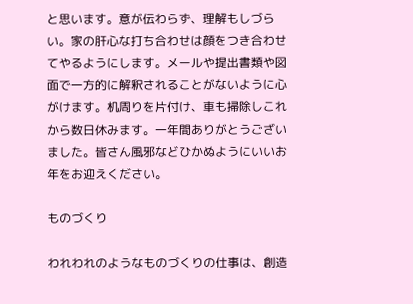と思います。意が伝わらず、理解もしづらい。家の肝心な打ち合わせは顔をつき合わせてやるようにします。メールや提出書類や図面で一方的に解釈されることがないように心がけます。机周りを片付け、車も掃除しこれから数日休みます。一年間ありがとうございました。皆さん風邪などひかぬようにいいお年をお迎えください。

ものづくり

われわれのようなものづくりの仕事は、創造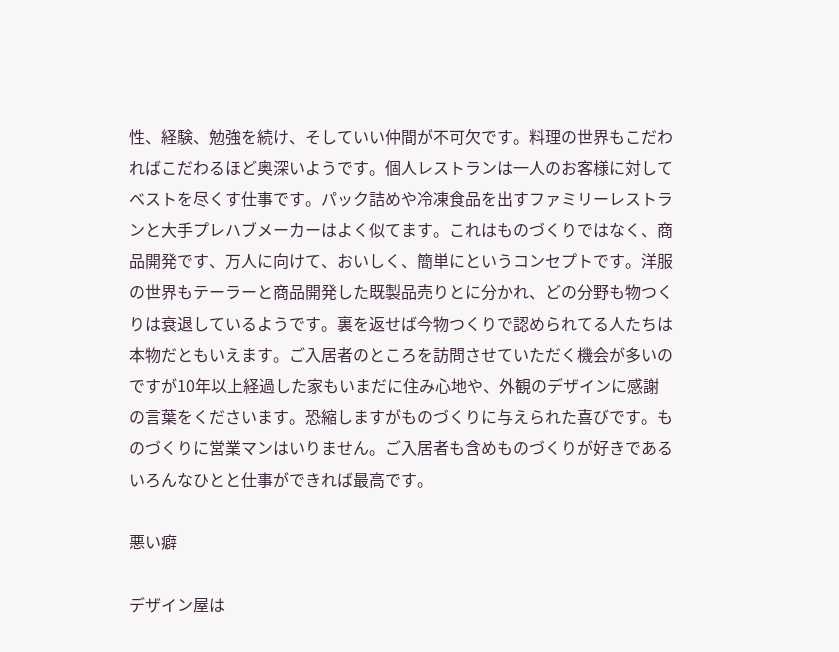性、経験、勉強を続け、そしていい仲間が不可欠です。料理の世界もこだわればこだわるほど奥深いようです。個人レストランは一人のお客様に対してベストを尽くす仕事です。パック詰めや冷凍食品を出すファミリーレストランと大手プレハブメーカーはよく似てます。これはものづくりではなく、商品開発です、万人に向けて、おいしく、簡単にというコンセプトです。洋服の世界もテーラーと商品開発した既製品売りとに分かれ、どの分野も物つくりは衰退しているようです。裏を返せば今物つくりで認められてる人たちは本物だともいえます。ご入居者のところを訪問させていただく機会が多いのですが10年以上経過した家もいまだに住み心地や、外観のデザインに感謝の言葉をくださいます。恐縮しますがものづくりに与えられた喜びです。ものづくりに営業マンはいりません。ご入居者も含めものづくりが好きであるいろんなひとと仕事ができれば最高です。

悪い癖

デザイン屋は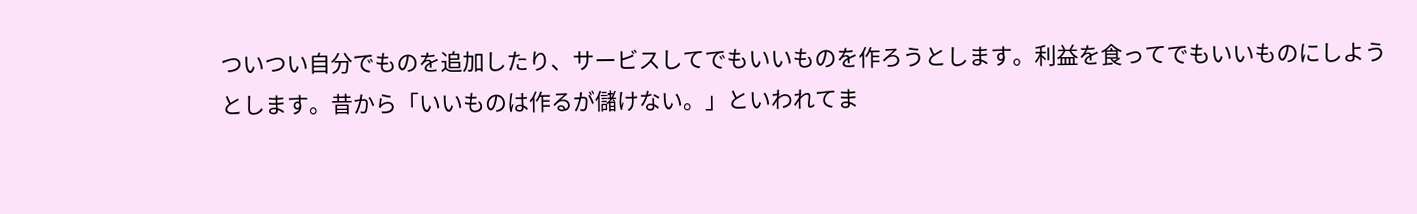ついつい自分でものを追加したり、サービスしてでもいいものを作ろうとします。利益を食ってでもいいものにしようとします。昔から「いいものは作るが儲けない。」といわれてま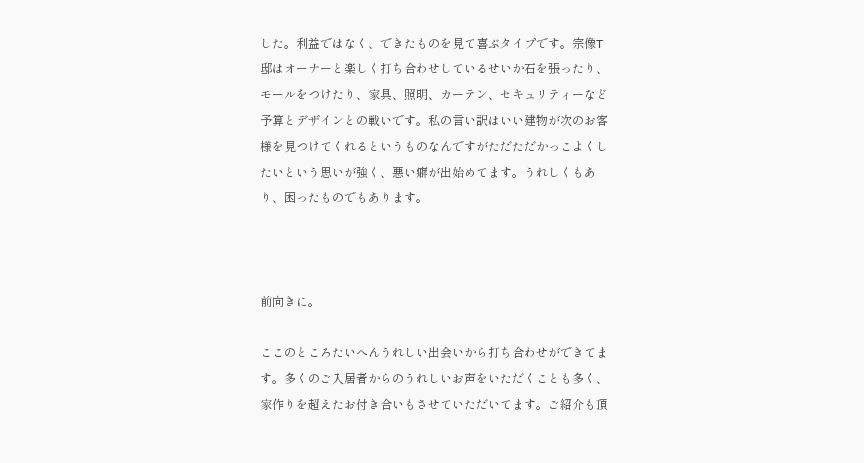した。利益ではなく、できたものを見て喜ぶタイプです。宗像T邸はオーナーと楽しく打ち合わせしているせいか石を張ったり、モールをつけたり、家具、照明、カーテン、セキュリティーなど予算とデザインとの戦いです。私の言い訳はいい建物が次のお客様を見つけてくれるというものなんですがただただかっこよくしたいという思いが強く、悪い癖が出始めてます。うれしくもあり、困ったものでもあります。



前向きに。

ここのところたいへんうれしい出会いから打ち合わせができてます。多くのご入居者からのうれしいお声をいただくことも多く、家作りを超えたお付き合いもさせていただいてます。ご紹介も頂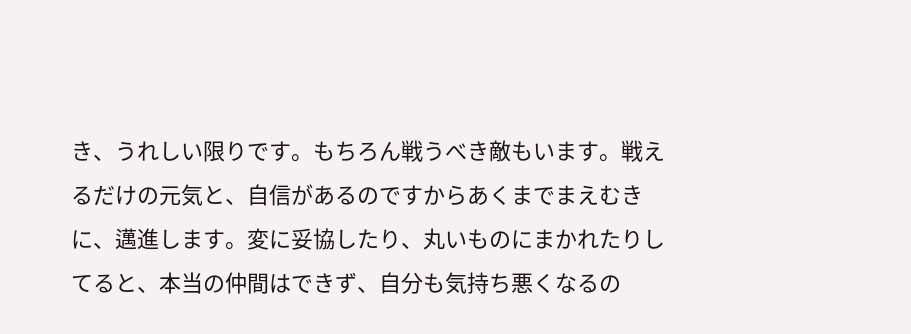き、うれしい限りです。もちろん戦うべき敵もいます。戦えるだけの元気と、自信があるのですからあくまでまえむきに、邁進します。変に妥協したり、丸いものにまかれたりしてると、本当の仲間はできず、自分も気持ち悪くなるの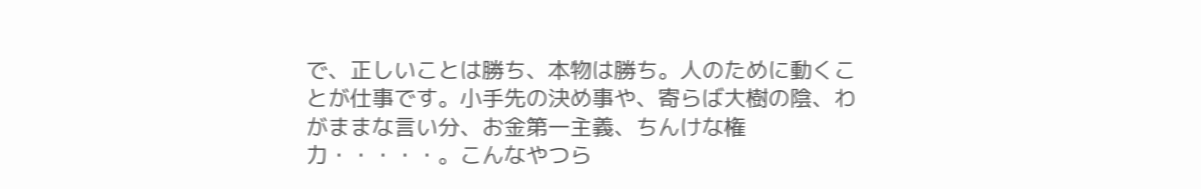で、正しいことは勝ち、本物は勝ち。人のために動くことが仕事です。小手先の決め事や、寄らば大樹の陰、わがままな言い分、お金第一主義、ちんけな権力・・・・・。こんなやつら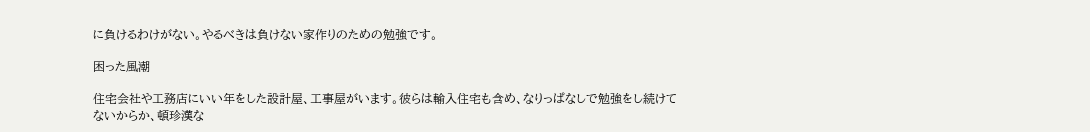に負けるわけがない。やるべきは負けない家作りのための勉強です。

困った風潮

住宅会社や工務店にいい年をした設計屋、工事屋がいます。彼らは輸入住宅も含め、なりっぱなしで勉強をし続けてないからか、頓珍漢な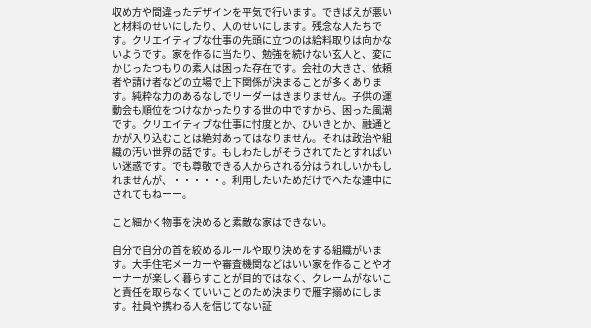収め方や間違ったデザインを平気で行います。できばえが悪いと材料のせいにしたり、人のせいにします。残念な人たちです。クリエイティブな仕事の先頭に立つのは給料取りは向かないようです。家を作るに当たり、勉強を続けない玄人と、変にかじったつもりの素人は困った存在です。会社の大きさ、依頼者や請け者などの立場で上下関係が決まることが多くあります。純粋な力のあるなしでリーダーはきまりません。子供の運動会も順位をつけなかったりする世の中ですから、困った風潮です。クリエイティブな仕事に忖度とか、ひいきとか、融通とかが入り込むことは絶対あってはなりません。それは政治や組織の汚い世界の話です。もしわたしがそうされてたとすればいい迷惑です。でも尊敬できる人からされる分はうれしいかもしれませんが、・・・・・。利用したいためだけでへたな連中にされてもねーー。

こと細かく物事を決めると素敵な家はできない。

自分で自分の首を絞めるルールや取り決めをする組織がいます。大手住宅メーカーや審査機関などはいい家を作ることやオーナーが楽しく暮らすことが目的ではなく、クレームがないこと責任を取らなくていいことのため決まりで雁字搦めにします。社員や携わる人を信じてない証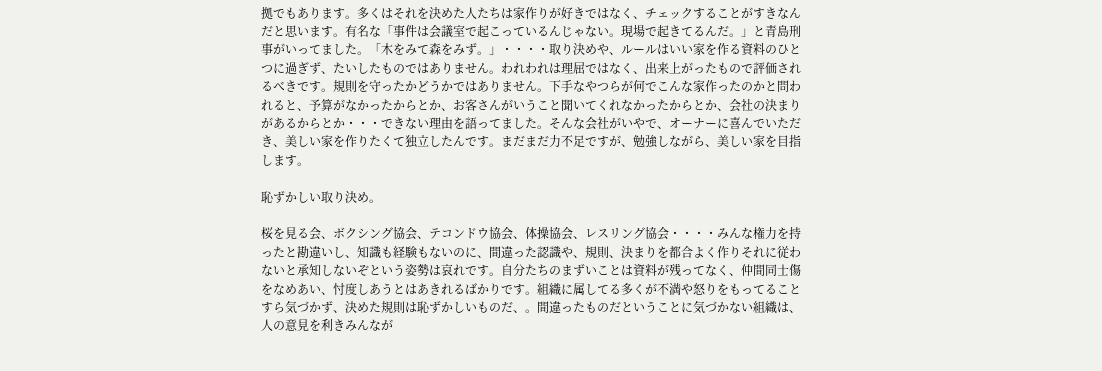拠でもあります。多くはそれを決めた人たちは家作りが好きではなく、チェックすることがすきなんだと思います。有名な「事件は会議室で起こっているんじゃない。現場で起きてるんだ。」と青島刑事がいってました。「木をみて森をみず。」・・・・取り決めや、ルールはいい家を作る資料のひとつに過ぎず、たいしたものではありません。われわれは理屈ではなく、出来上がったもので評価されるべきです。規則を守ったかどうかではありません。下手なやつらが何でこんな家作ったのかと問われると、予算がなかったからとか、お客さんがいうこと聞いてくれなかったからとか、会社の決まりがあるからとか・・・できない理由を語ってました。そんな会社がいやで、オーナーに喜んでいただき、美しい家を作りたくて独立したんです。まだまだ力不足ですが、勉強しながら、美しい家を目指します。

恥ずかしい取り決め。

桜を見る会、ボクシング協会、テコンドウ協会、体操協会、レスリング協会・・・・みんな権力を持ったと勘違いし、知識も経験もないのに、間違った認識や、規則、決まりを都合よく作りそれに従わないと承知しないぞという姿勢は哀れです。自分たちのまずいことは資料が残ってなく、仲間同士傷をなめあい、忖度しあうとはあきれるばかりです。組織に属してる多くが不満や怒りをもってることすら気づかず、決めた規則は恥ずかしいものだ、。間違ったものだということに気づかない組織は、人の意見を利きみんなが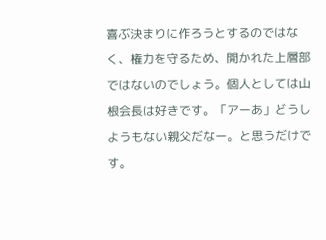喜ぶ決まりに作ろうとするのではなく、権力を守るため、開かれた上層部ではないのでしょう。個人としては山根会長は好きです。「アーあ」どうしようもない親父だなー。と思うだけです。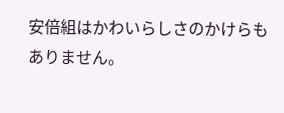安倍組はかわいらしさのかけらもありません。